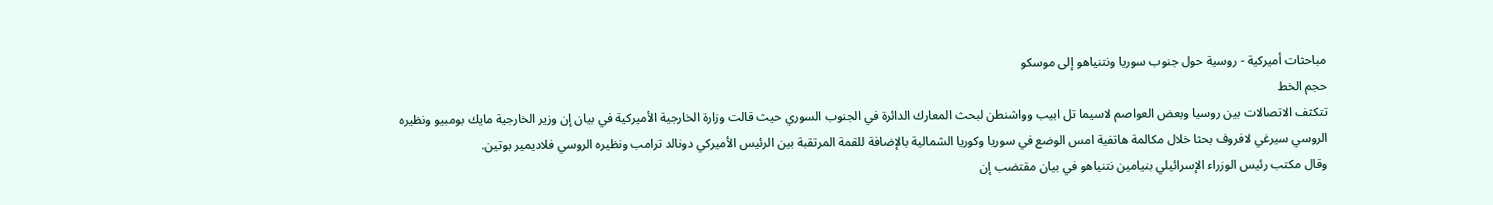مباحثات أميركية - روسية حول جنوب سوريا ونتنياهو إلى موسكو
حجم الخط
تتكثف الاتصالات بين روسيا وبعض العواصم لاسيما تل ابيب وواشنطن لبحث المعارك الدائرة في الجنوب السوري حيث قالت وزارة الخارجية الأميركية في بيان إن وزير الخارجية مايك بومبيو ونظيره الروسي سيرغي لافروف بحثا خلال مكالمة هاتفية امس الوضع في سوريا وكوريا الشمالية بالإضافة للقمة المرتقبة بين الرئيس الأميركي دونالد ترامب ونظيره الروسي فلاديمير بوتين.
وقال مكتب رئيس الوزراء الإسرائيلي بنيامين نتنياهو في بيان مقتضب إن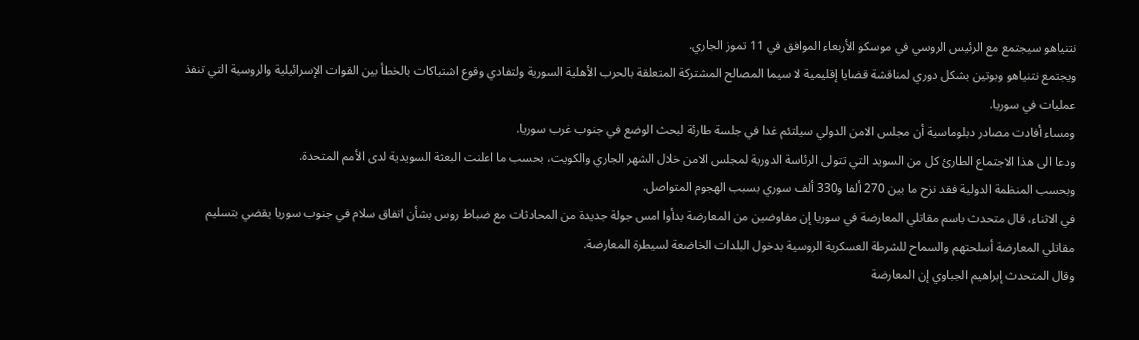نتنياهو سيجتمع مع الرئيس الروسي في موسكو الأربعاء الموافق في 11 تموز الجاري.
ويجتمع نتنياهو وبوتين بشكل دوري لمناقشة قضايا إقليمية لا سيما المصالح المشتركة المتعلقة بالحرب الأهلية السورية ولتفادي وقوع اشتباكات بالخطأ بين القوات الإسرائيلية والروسية التي تنفذ عمليات في سوريا.
ومساء أفادت مصادر دبلوماسية أن مجلس الامن الدولي سيلتئم غدا في جلسة طارئة لبحث الوضع في جنوب غرب سوريا.
ودعا الى هذا الاجتماع الطارئ كل من السويد التي تتولى الرئاسة الدورية لمجلس الامن خلال الشهر الجاري والكويت، بحسب ما اعلنت البعثة السويدية لدى الأمم المتحدة.
وبحسب المنظمة الدولية فقد نزح ما بين 270 ألفا و330 ألف سوري بسبب الهجوم المتواصل.
في الاثناء، قال متحدث باسم مقاتلي المعارضة في سوريا إن مفاوضين من المعارضة بدأوا امس جولة جديدة من المحادثات مع ضباط روس بشأن اتفاق سلام في جنوب سوريا يقضي بتسليم مقاتلي المعارضة أسلحتهم والسماح للشرطة العسكرية الروسية بدخول البلدات الخاضعة لسيطرة المعارضة.
وقال المتحدث إبراهيم الجباوي إن المعارضة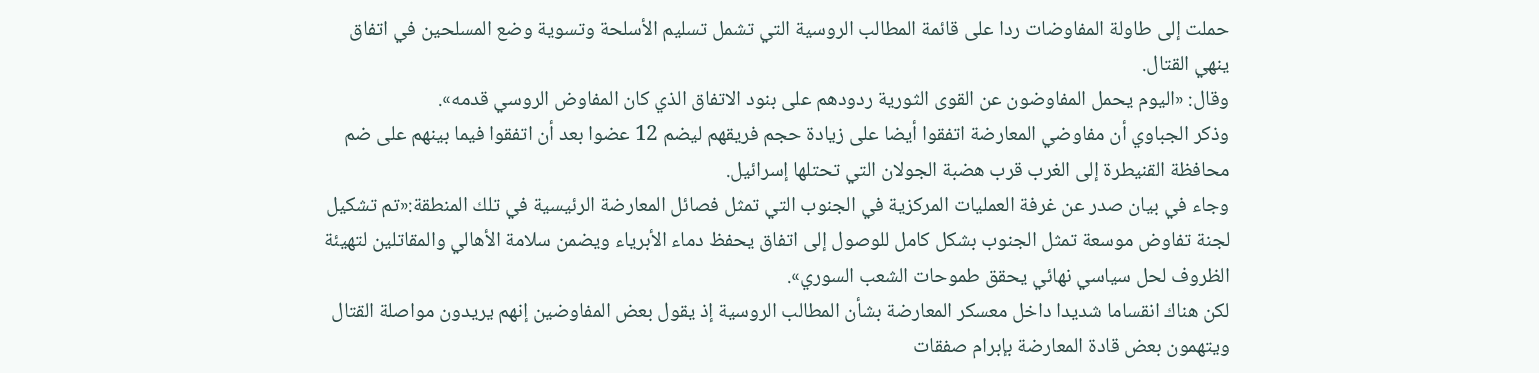حملت إلى طاولة المفاوضات ردا على قائمة المطالب الروسية التي تشمل تسليم الأسلحة وتسوية وضع المسلحين في اتفاق ينهي القتال.
وقال: «اليوم يحمل المفاوضون عن القوى الثورية ردودهم على بنود الاتفاق الذي كان المفاوض الروسي قدمه».
وذكر الجباوي أن مفاوضي المعارضة اتفقوا أيضا على زيادة حجم فريقهم ليضم 12 عضوا بعد أن اتفقوا فيما بينهم على ضم محافظة القنيطرة إلى الغرب قرب هضبة الجولان التي تحتلها إسرائيل.
وجاء في بيان صدر عن غرفة العمليات المركزية في الجنوب التي تمثل فصائل المعارضة الرئيسية في تلك المنطقة:«تم تشكيل لجنة تفاوض موسعة تمثل الجنوب بشكل كامل للوصول إلى اتفاق يحفظ دماء الأبرياء ويضمن سلامة الأهالي والمقاتلين لتهيئة الظروف لحل سياسي نهائي يحقق طموحات الشعب السوري».
لكن هناك انقساما شديدا داخل معسكر المعارضة بشأن المطالب الروسية إذ يقول بعض المفاوضين إنهم يريدون مواصلة القتال ويتهمون بعض قادة المعارضة بإبرام صفقات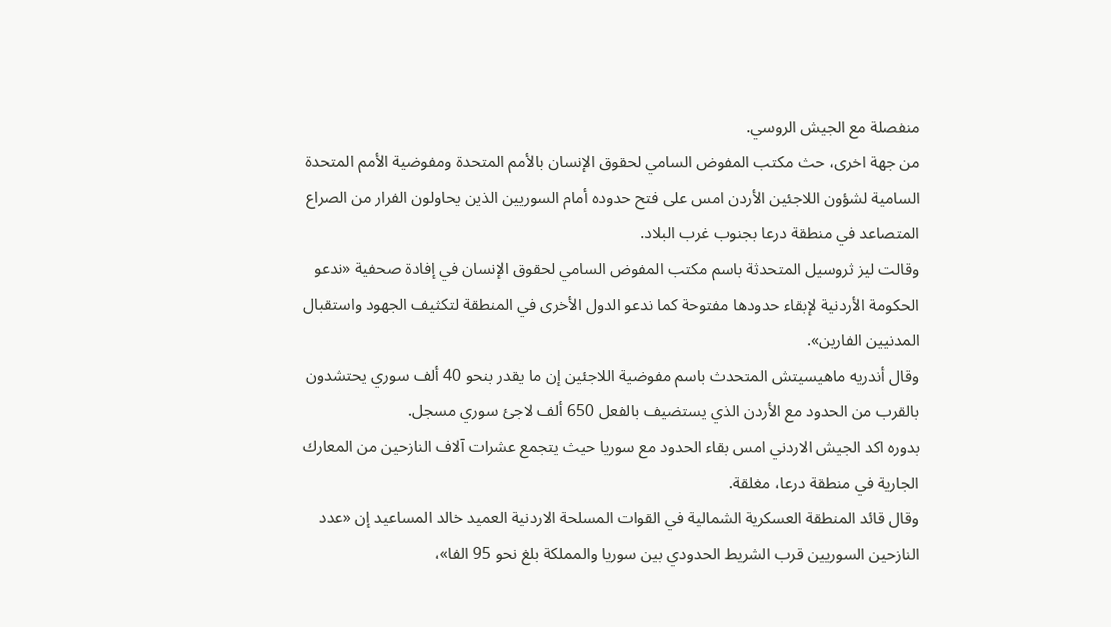منفصلة مع الجيش الروسي.
من جهة اخرى، حث مكتب المفوض السامي لحقوق الإنسان بالأمم المتحدة ومفوضية الأمم المتحدة السامية لشؤون اللاجئين الأردن امس على فتح حدوده أمام السوريين الذين يحاولون الفرار من الصراع المتصاعد في منطقة درعا بجنوب غرب البلاد.
وقالت ليز ثروسيل المتحدثة باسم مكتب المفوض السامي لحقوق الإنسان في إفادة صحفية «ندعو الحكومة الأردنية لإبقاء حدودها مفتوحة كما ندعو الدول الأخرى في المنطقة لتكثيف الجهود واستقبال المدنيين الفارين».
وقال أندريه ماهيسيتش المتحدث باسم مفوضية اللاجئين إن ما يقدر بنحو 40 ألف سوري يحتشدون بالقرب من الحدود مع الأردن الذي يستضيف بالفعل 650 ألف لاجئ سوري مسجل.
بدوره اكد الجيش الاردني امس بقاء الحدود مع سوريا حيث يتجمع عشرات آلاف النازحين من المعارك الجارية في منطقة درعا، مغلقة.
وقال قائد المنطقة العسكرية الشمالية في القوات المسلحة الاردنية العميد خالد المساعيد إن «عدد النازحين السوريين قرب الشريط الحدودي بين سوريا والمملكة بلغ نحو 95 الفا»،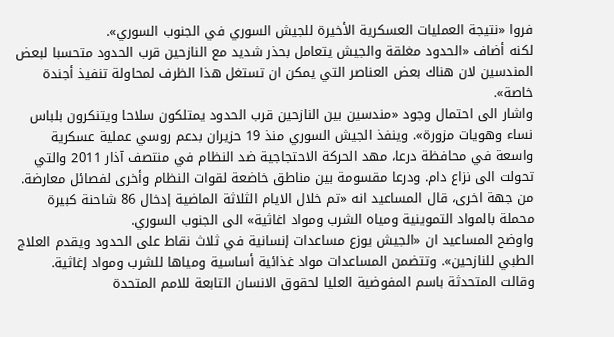فروا «نتيجة العمليات العسكرية الأخيرة للجيش السوري في الجنوب السوري».
لكنه أضاف «الحدود مغلقة والجيش يتعامل بحذر شديد مع النازحين قرب الحدود متحسبا لبعض المندسين لان هناك بعض العناصر التي يمكن ان تستغل هذا الظرف لمحاولة تنفيذ أجندة خاصة».
واشار الى احتمال وجود «مندسين بين النازحين قرب الحدود يمتلكون سلاحا ويتنكرون بلباس نساء وهويات مزورة». وينفذ الجيش السوري منذ 19 حزيران بدعم روسي عملية عسكرية واسعة في محافظة درعا، مهد الحركة الاحتجاجية ضد النظام في منتصف آذار 2011 والتي تحولت الى نزاع دام. ودرعا مقسومة بين مناطق خاضعة لقوات النظام وأخرى لفصائل معارضة.
من جهة اخرى، قال المساعيد انه «تم خلال الايام الثلاثة الماضية إدخال 86 شاحنة كبيرة محملة بالمواد التموينية ومياه الشرب ومواد اغاثية» الى الجنوب السوري.
واوضح المساعيد ان «الجيش يوزع مساعدات إنسانية في ثلاث نقاط على الحدود ويقدم العلاج الطبي للنازحين». وتتضمن المساعدات مواد غذائية أساسية ومياها للشرب ومواد إغاثية.
وقالت المتحدثة باسم المفوضية العليا لحقوق الانسان التابعة للامم المتحدة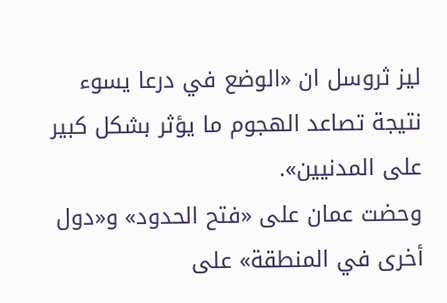ليز ثروسل ان «الوضع في درعا يسوء نتيجة تصاعد الهجوم ما يؤثر بشكل كبير على المدنيين».
وحضت عمان على «فتح الحدود» و«دول أخرى في المنطقة» على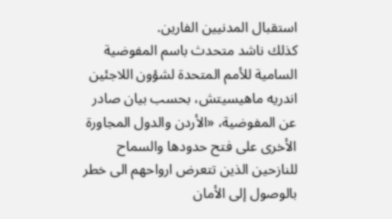استقبال المدنيين الفارين.
كذلك ناشد متحدث باسم المفوضية السامية للأمم المتحدة لشؤون اللاجئين اندريه ماهيسيتش، بحسب بيان صادر عن المفوضية، «الأردن والدول المجاورة الأخرى على فتح حدودها والسماح للنازحين الذين تتعرض ارواحهم الى خطر بالوصول إلى الأمان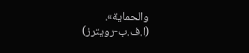والحماية».
(ا.ف.ب-رويترز)